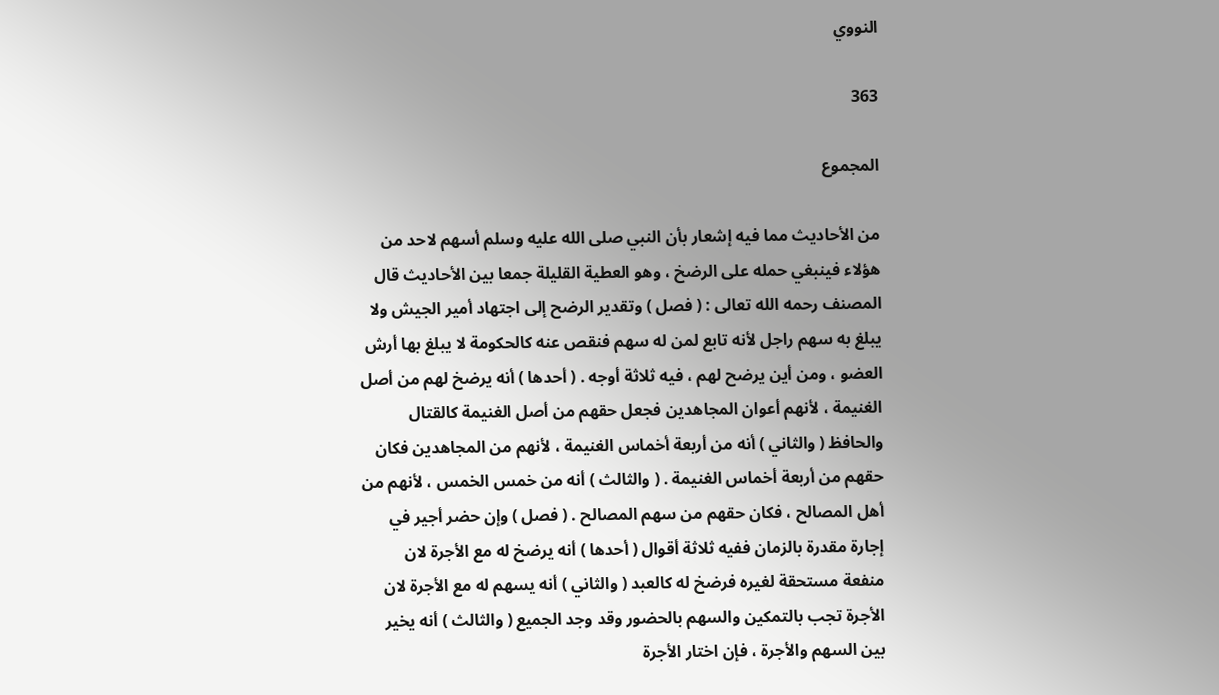النووي

363

المجموع

من الأحاديث مما فيه إشعار بأن النبي صلى الله عليه وسلم أسهم لاحد من هؤلاء فينبغي حمله على الرضخ ، وهو العطية القليلة جمعا بين الأحاديث قال المصنف رحمه الله تعالى : ( فصل ) وتقدير الرضح إلى اجتهاد أمير الجيش ولا يبلغ به سهم راجل لأنه تابع لمن له سهم فنقص عنه كالحكومة لا يبلغ بها أرش العضو ، ومن أين يرضح لهم ، فيه ثلاثة أوجه . ( أحدها ) أنه يرضخ لهم من أصل الغنيمة ، لأنهم أعوان المجاهدين فجعل حقهم من أصل الغنيمة كالقتال والحافظ ( والثاني ) أنه من أربعة أخماس الغنيمة ، لأنهم من المجاهدين فكان حقهم من أربعة أخماس الغنيمة . ( والثالث ) أنه من خمس الخمس ، لأنهم من أهل المصالح ، فكان حقهم من سهم المصالح . ( فصل ) وإن حضر أجير في إجارة مقدرة بالزمان ففيه ثلاثة أقوال ( أحدها ) أنه يرضخ له مع الأجرة لان منفعة مستحقة لغيره فرضخ له كالعبد ( والثاني ) أنه يسهم له مع الأجرة لان الأجرة تجب بالتمكين والسهم بالحضور وقد وجد الجميع ( والثالث ) أنه يخير بين السهم والأجرة ، فإن اختار الأجرة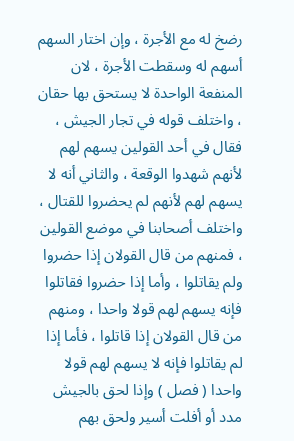رضخ له مع الأجرة ، وإن اختار السهم أسهم له وسقطت الأجرة ، لان المنفعة الواحدة لا يستحق بها حقان ، واختلف قوله في تجار الجيش ، فقال في أحد القولين يسهم لهم لأنهم شهدوا الوقعة ، والثاني أنه لا يسهم لهم لأنهم لم يحضروا للقتال ، واختلف أصحابنا في موضع القولين ، فمنهم من قال القولان إذا حضروا ولم يقاتلوا ، وأما إذا حضروا فقاتلوا فإنه يسهم لهم قولا واحدا ، ومنهم من قال القولان إذا قاتلوا ، فأما إذا لم يقاتلوا فإنه لا يسهم لهم قولا واحدا ( فصل ) وإذا لحق بالجيش مدد أو أفلت أسير ولحق بهم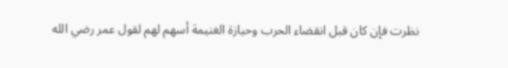نظرت فإن كان قبل انقضاء الحرب وحيازة الغنيمة أسهم لهم لقول عمر رضي الله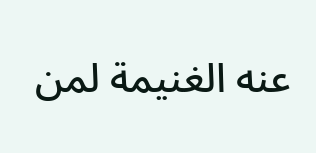عنه الغنيمة لمن